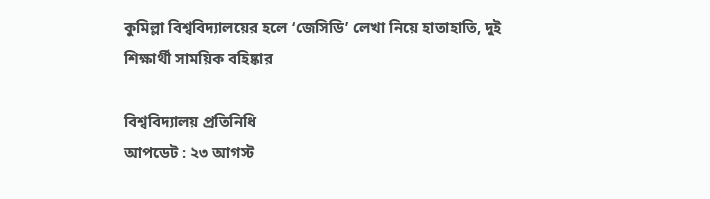কুমিল্লা বিশ্ববিদ্যালয়ের হলে ‘জেসিডি’ লেখা নিয়ে হাতাহাতি, দুই শিক্ষার্থী সাময়িক বহিষ্কার

বিশ্ববিদ্যালয় প্রতিনিধি
আপডেট : ২৩ আগস্ট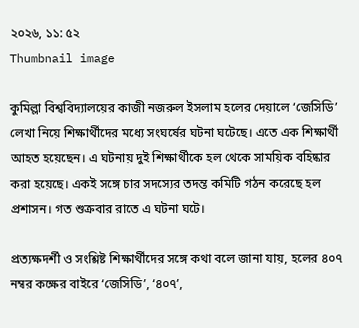২০২৬, ১১: ৫২
Thumbnail image

কুমিল্লা বিশ্ববিদ্যালয়ের কাজী নজরুল ইসলাম হলের দেয়ালে ‘জেসিডি’ লেখা নিয়ে শিক্ষার্থীদের মধ্যে সংঘর্ষের ঘটনা ঘটেছে। এতে এক শিক্ষার্থী আহত হয়েছেন। এ ঘটনায় দুই শিক্ষার্থীকে হল থেকে সাময়িক বহিষ্কার করা হয়েছে। একই সঙ্গে চার সদস্যের তদন্ত কমিটি গঠন করেছে হল প্রশাসন। গত শুক্রবার রাতে এ ঘটনা ঘটে।

প্রত্যক্ষদর্শী ও সংশ্লিষ্ট শিক্ষার্থীদের সঙ্গে কথা বলে জানা যায়, হলের ৪০৭ নম্বর কক্ষের বাইরে ‘জেসিডি’, ‘৪০৭’,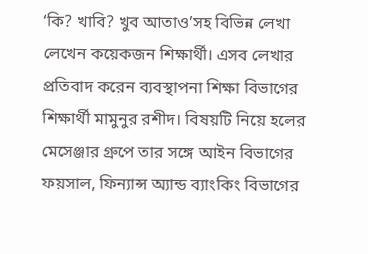‘কি? খাবি? খুব আতাও’সহ বিভিন্ন লেখা লেখেন কয়েকজন শিক্ষার্থী। এসব লেখার প্রতিবাদ করেন ব্যবস্থাপনা শিক্ষা বিভাগের শিক্ষার্থী মামুনুর রশীদ। বিষয়টি নিয়ে হলের মেসেঞ্জার গ্রুপে তার সঙ্গে আইন বিভাগের ফয়সাল, ফিন্যান্স অ্যান্ড ব্যাংকিং বিভাগের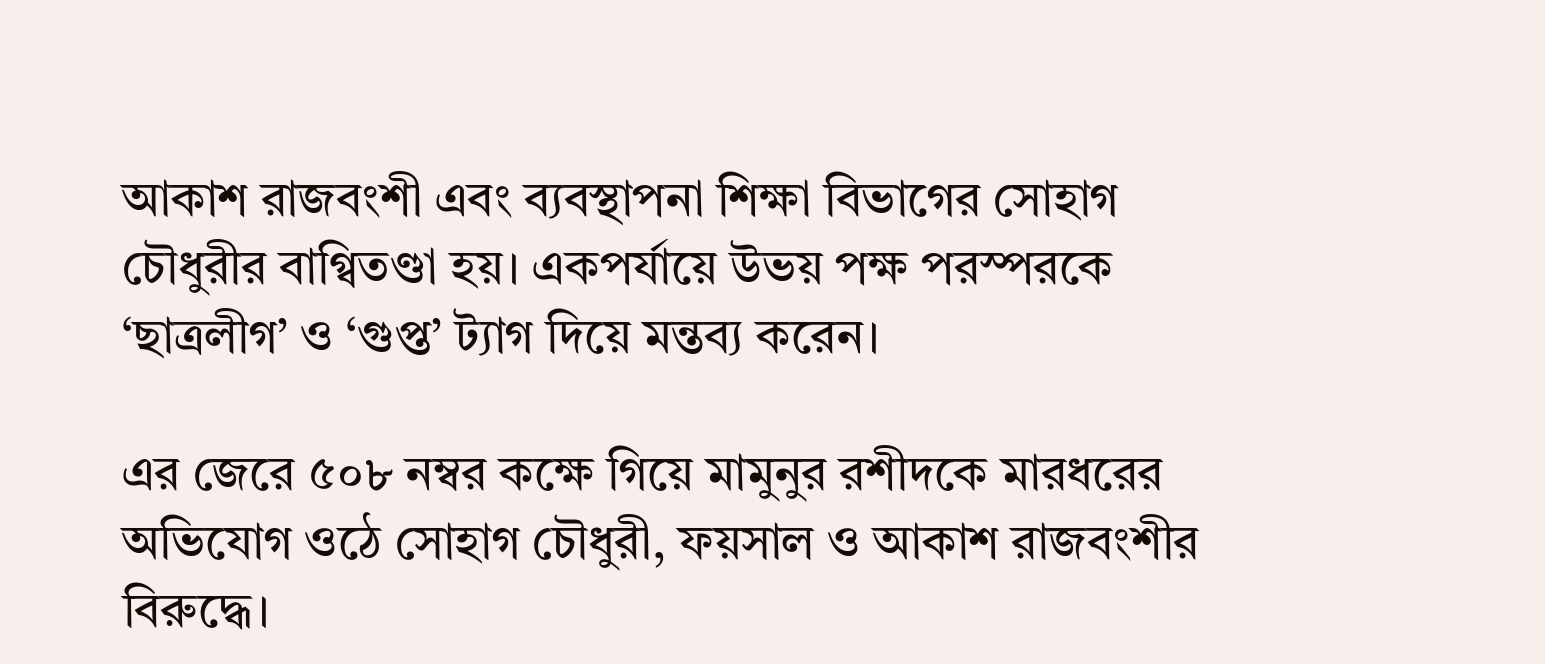আকাশ রাজবংশী এবং ব্যবস্থাপনা শিক্ষা বিভাগের সোহাগ চৌধুরীর বাগ্বিতণ্ডা হয়। একপর্যায়ে উভয় পক্ষ পরস্পরকে ‘ছাত্রলীগ’ ও ‘গুপ্ত’ ট্যাগ দিয়ে মন্তব্য করেন।

এর জেরে ৫০৮ নম্বর কক্ষে গিয়ে মামুনুর রশীদকে মারধরের অভিযোগ ওঠে সোহাগ চৌধুরী, ফয়সাল ও আকাশ রাজবংশীর বিরুদ্ধে।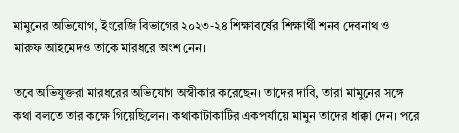মামুনের অভিযোগ, ইংরেজি বিভাগের ২০২৩-২৪ শিক্ষাবর্ষের শিক্ষার্থী শনব দেবনাথ ও মারুফ আহমেদও তাকে মারধরে অংশ নেন।

তবে অভিযুক্তরা মারধরের অভিযোগ অস্বীকার করেছেন। তাদের দাবি, তারা মামুনের সঙ্গে কথা বলতে তার কক্ষে গিয়েছিলেন। কথাকাটাকাটির একপর্যায়ে মামুন তাদের ধাক্কা দেন। পরে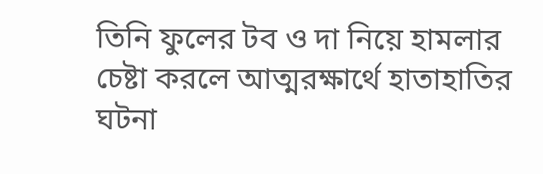তিনি ফুলের টব ও দা নিয়ে হামলার চেষ্টা করলে আত্মরক্ষার্থে হাতাহাতির ঘটনা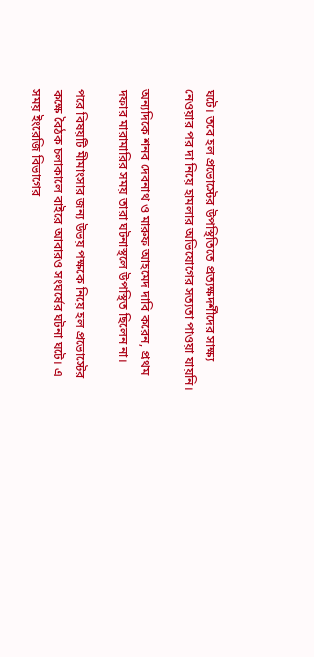ঘটে। তবে হল প্রভোস্টের উপস্থিতিতে প্রত্যক্ষদর্শীদের সাক্ষ্য নেওয়ার পর দা নিয়ে হামলার অভিযোগের সত্যতা পাওয়া যায়নি।

অন্যদিকে শনব দেবনাথ ও মারুফ আহমেদ দাবি করেন, প্রথম দফার মারামারির সময় তারা ঘটনাস্থলে উপস্থিত ছিলেন না।

পরে বিষয়টি মীমাংসার জন্য উভয় পক্ষকে নিয়ে হল প্রভোস্টের কক্ষে বৈঠক চলাকালে বাইরে আবারও সংঘর্ষের ঘটনা ঘটে। এ সময় ইংরেজি বিভাগের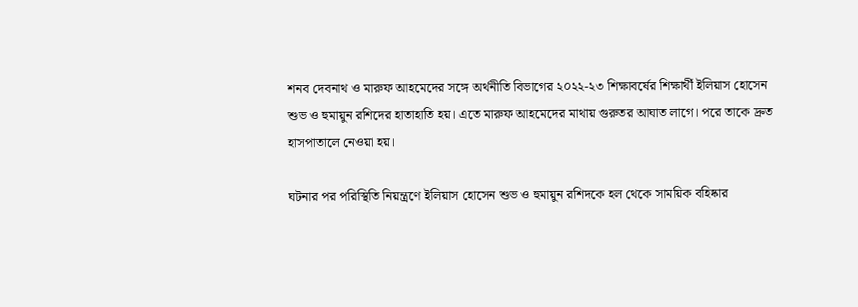শনব দেবনাথ ও মারুফ আহমেদের সঙ্গে অর্থনীতি বিভাগের ২০২২-২৩ শিক্ষাবর্ষের শিক্ষার্থী ইলিয়াস হোসেন শুভ ও হুমায়ুন রশিদের হাতাহাতি হয়। এতে মারুফ আহমেদের মাথায় গুরুতর আঘাত লাগে। পরে তাকে দ্রুত হাসপাতালে নেওয়া হয়।

ঘটনার পর পরিস্থিতি নিয়ন্ত্রণে ইলিয়াস হোসেন শুভ ও হুমায়ুন রশিদকে হল থেকে সাময়িক বহিষ্কার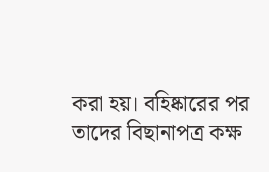করা হয়। বহিষ্কারের পর তাদের বিছানাপত্র কক্ষ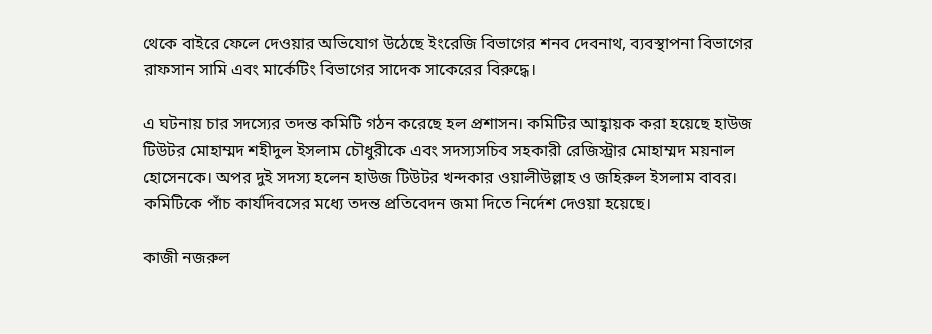থেকে বাইরে ফেলে দেওয়ার অভিযোগ উঠেছে ইংরেজি বিভাগের শনব দেবনাথ, ব্যবস্থাপনা বিভাগের রাফসান সামি এবং মার্কেটিং বিভাগের সাদেক সাকেরের বিরুদ্ধে।

এ ঘটনায় চার সদস্যের তদন্ত কমিটি গঠন করেছে হল প্রশাসন। কমিটির আহ্বায়ক করা হয়েছে হাউজ টিউটর মোহাম্মদ শহীদুল ইসলাম চৌধুরীকে এবং সদস্যসচিব সহকারী রেজিস্ট্রার মোহাম্মদ ময়নাল হোসেনকে। অপর দুই সদস্য হলেন হাউজ টিউটর খন্দকার ওয়ালীউল্লাহ ও জহিরুল ইসলাম বাবর। কমিটিকে পাঁচ কার্যদিবসের মধ্যে তদন্ত প্রতিবেদন জমা দিতে নির্দেশ দেওয়া হয়েছে।

কাজী নজরুল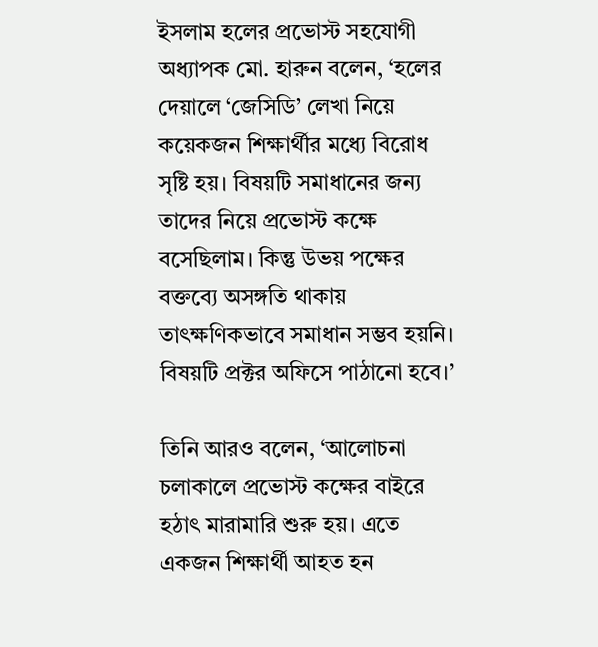ইসলাম হলের প্রভোস্ট সহযোগী অধ্যাপক মো. হারুন বলেন, ‘হলের দেয়ালে ‘জেসিডি’ লেখা নিয়ে কয়েকজন শিক্ষার্থীর মধ্যে বিরোধ সৃষ্টি হয়। বিষয়টি সমাধানের জন্য তাদের নিয়ে প্রভোস্ট কক্ষে বসেছিলাম। কিন্তু উভয় পক্ষের বক্তব্যে অসঙ্গতি থাকায় তাৎক্ষণিকভাবে সমাধান সম্ভব হয়নি। বিষয়টি প্রক্টর অফিসে পাঠানো হবে।’

তিনি আরও বলেন, ‘আলোচনা চলাকালে প্রভোস্ট কক্ষের বাইরে হঠাৎ মারামারি শুরু হয়। এতে একজন শিক্ষার্থী আহত হন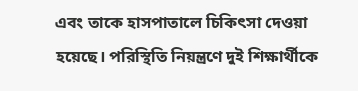এবং তাকে হাসপাতালে চিকিৎসা দেওয়া হয়েছে। পরিস্থিতি নিয়ন্ত্রণে দুই শিক্ষার্থীকে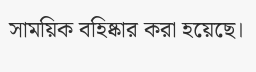সাময়িক বহিষ্কার করা হয়েছে।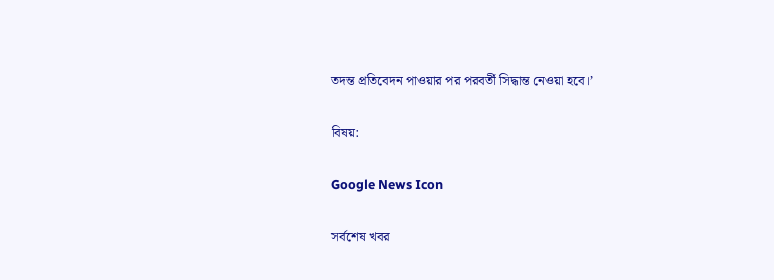তদন্ত প্রতিবেদন পাওয়ার পর পরবর্তী সিদ্ধান্ত নেওয়া হবে।’

বিষয়:

Google News Icon

সর্বশেষ খবর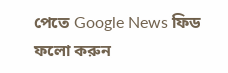পেতে Google News ফিড ফলো করুন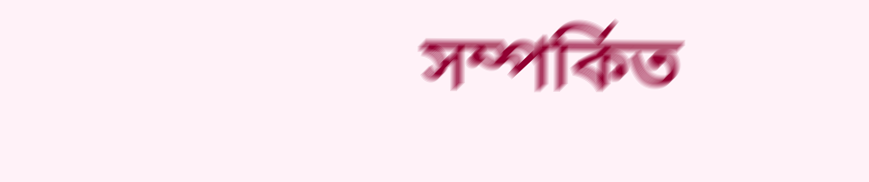সম্পর্কিত